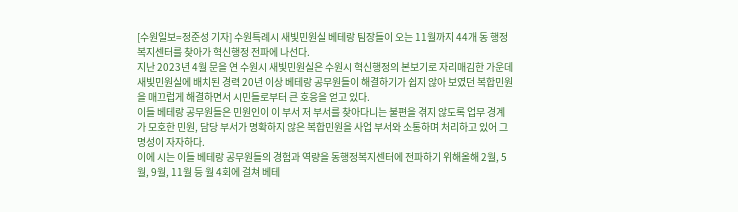[수원일보=정준성 기자] 수원특례시 새빛민원실 베테랑 팀장들이 오는 11월까지 44개 동 행정복지센터를 찾아가 혁신행정 전파에 나선다.
지난 2023년 4월 문을 연 수원시 새빛민원실은 수원시 혁신행정의 본보기로 자리매김한 가운데 새빛민원실에 배치된 경력 20년 이상 베테랑 공무원들이 해결하기가 쉽지 않아 보였던 복합민원을 매끄럽게 해결하면서 시민들로부터 큰 호응을 얻고 있다.
이들 베테랑 공무원들은 민원인이 이 부서 저 부서를 찾아다니는 불편을 겪지 않도록 업무 경계가 모호한 민원, 담당 부서가 명확하지 않은 복합민원을 사업 부서와 소통하며 처리하고 있어 그 명성이 자자하다.
이에 시는 이들 베테랑 공무원들의 경험과 역량을 동행정복지센터에 전파하기 위해올해 2월, 5월, 9월, 11월 등 월 4회에 걸쳐 베테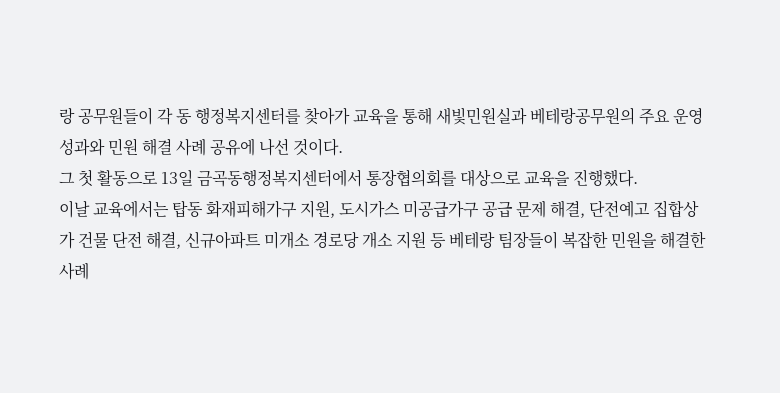랑 공무원들이 각 동 행정복지센터를 찾아가 교육을 통해 새빛민원실과 베테랑공무원의 주요 운영 성과와 민원 해결 사례 공유에 나선 것이다.
그 첫 활동으로 13일 금곡동행정복지센터에서 통장협의회를 대상으로 교육을 진행했다.
이날 교육에서는 탑동 화재피해가구 지원, 도시가스 미공급가구 공급 문제 해결, 단전예고 집합상가 건물 단전 해결, 신규아파트 미개소 경로당 개소 지원 등 베테랑 팀장들이 복잡한 민원을 해결한 사례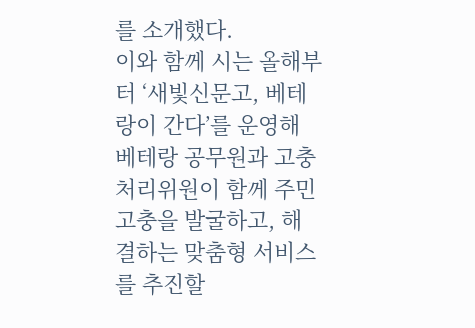를 소개했다.
이와 함께 시는 올해부터 ‘새빛신문고, 베테랑이 간다’를 운영해 베테랑 공무원과 고충처리위원이 함께 주민 고충을 발굴하고, 해결하는 맞춤형 서비스를 추진할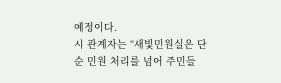예정이다.
시 관계자는 “새빛민원실은 단순 민원 처리를 넘어 주민들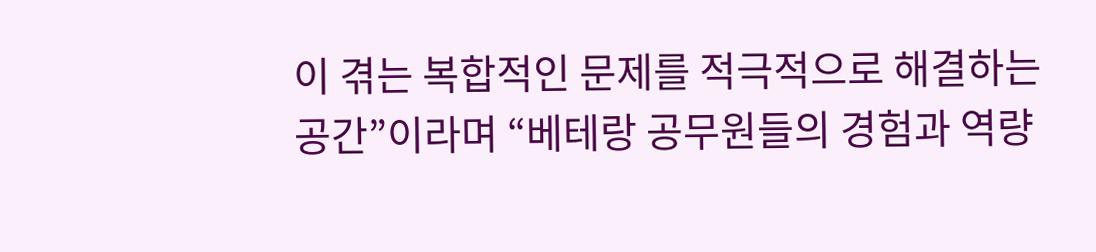이 겪는 복합적인 문제를 적극적으로 해결하는 공간”이라며 “베테랑 공무원들의 경험과 역량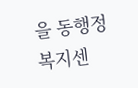을 동행정복지센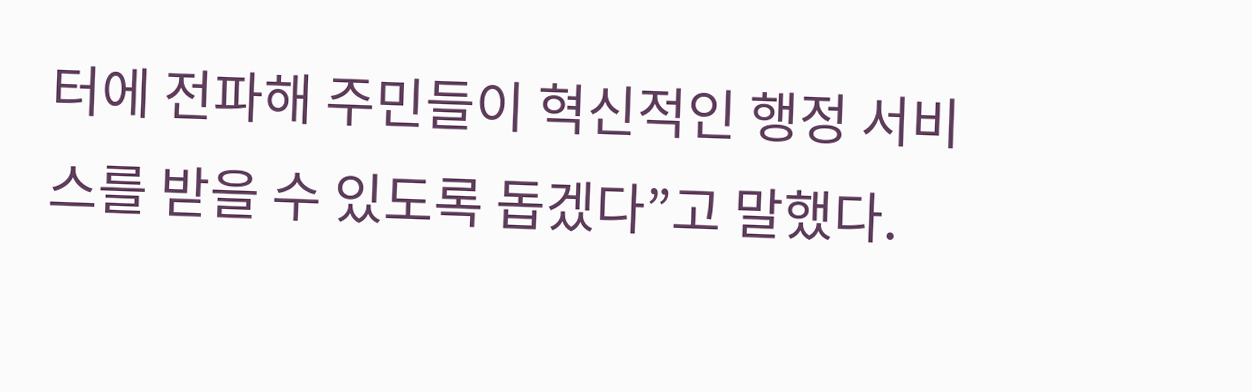터에 전파해 주민들이 혁신적인 행정 서비스를 받을 수 있도록 돕겠다”고 말했다.